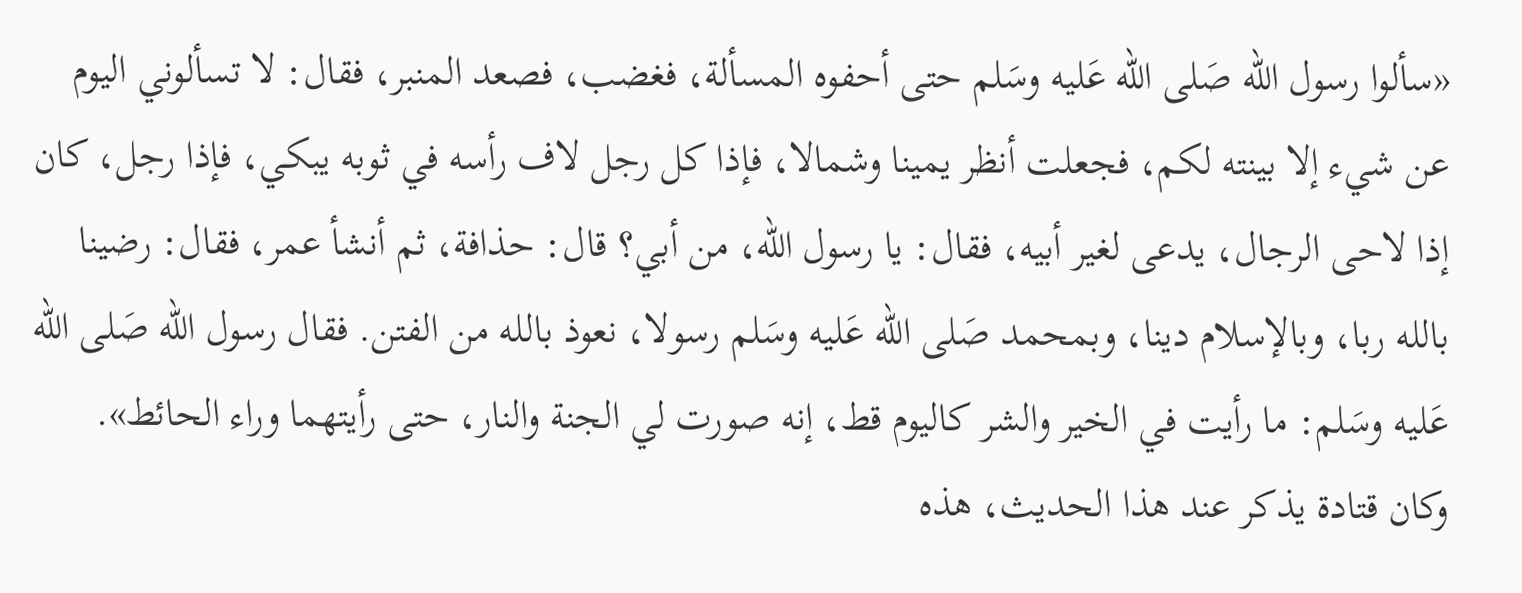«سألوا رسول الله صَلى الله عَليه وسَلم حتى أحفوه المسألة، فغضب، فصعد المنبر، فقال: لا تسألوني اليوم عن شيء إلا بينته لكم، فجعلت أنظر يمينا وشمالا، فإذا كل رجل لاف رأسه في ثوبه يبكي، فإذا رجل، كان إذا لاحى الرجال، يدعى لغير أبيه، فقال: يا رسول الله، من أبي؟ قال: حذافة، ثم أنشأ عمر، فقال: رضينا بالله ربا، وبالإسلام دينا، وبمحمد صَلى الله عَليه وسَلم رسولا، نعوذ بالله من الفتن. فقال رسول الله صَلى الله عَليه وسَلم: ما رأيت في الخير والشر كاليوم قط، إنه صورت لي الجنة والنار، حتى رأيتهما وراء الحائط».
وكان قتادة يذكر عند هذا الحديث، هذه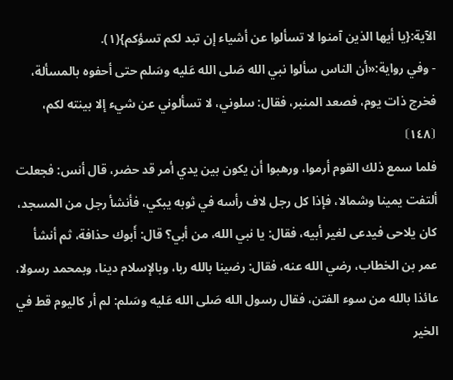الآية:{يا أيها الذين آمنوا لا تسألوا عن أشياء إن تبد لكم تسؤكم}(١).
- وفي رواية:«أن الناس سألوا نبي الله صَلى الله عَليه وسَلم حتى أحفوه بالمسألة، فخرج ذات يوم، فصعد المنبر، فقال: سلوني، لا تسألوني عن شيء إلا بينته لكم،
⦗١٤٨⦘
فلما سمع ذلك القوم أرموا، ورهبوا أن يكون بين يدي أمر قد حضر، قال أنس: فجعلت ألتفت يمينا وشمالا، فإذا كل رجل لاف رأسه في ثوبه يبكي، فأنشأ رجل من المسجد، كان يلاحى فيدعى لغير أبيه، فقال: يا نبي الله، من أبي؟ قال: أَبوك حذافة، ثم أنشأ عمر بن الخطاب، رضي الله عنه، فقال: رضينا بالله ربا، وبالإسلام دينا، وبمحمد رسولا، عائذا بالله من سوء الفتن، فقال رسول الله صَلى الله عَليه وسَلم: لم أر كاليوم قط في الخير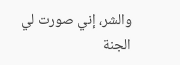والشر، إني صورت لي الجنة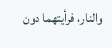والنار، فرأيتهما دون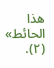هذا الحائط» (٢).